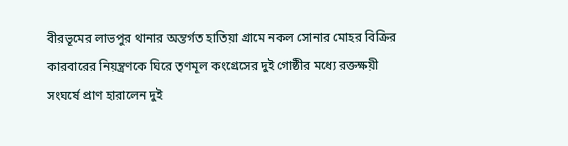বীরভূমের লাভপুর থানার অন্তর্গত হাতিয়া গ্রামে নকল সোনার মোহর বিক্রির কারবারের নিয়ন্ত্রণকে ঘিরে তৃণমূল কংগ্রেসের দুই গোষ্ঠীর মধ্যে রক্তক্ষয়ী সংঘর্ষে প্রাণ হারালেন দুই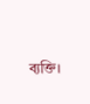ব্যক্তি।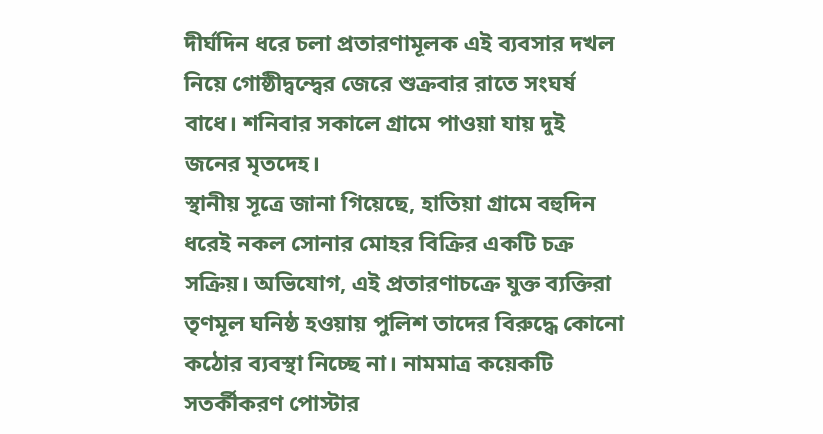দীর্ঘদিন ধরে চলা প্রতারণামূলক এই ব্যবসার দখল নিয়ে গোষ্ঠীদ্বন্দ্বের জেরে শুক্রবার রাতে সংঘর্ষ বাধে। শনিবার সকালে গ্রামে পাওয়া যায় দুই জনের মৃতদেহ।
স্থানীয় সূত্রে জানা গিয়েছে, হাতিয়া গ্রামে বহুদিন ধরেই নকল সোনার মোহর বিক্রির একটি চক্র সক্রিয়। অভিযোগ, এই প্রতারণাচক্রে যুক্ত ব্যক্তিরা তৃণমূল ঘনিষ্ঠ হওয়ায় পুলিশ তাদের বিরুদ্ধে কোনো কঠোর ব্যবস্থা নিচ্ছে না। নামমাত্র কয়েকটি সতর্কীকরণ পোস্টার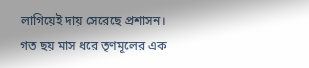লাগিয়েই দায় সেরেছে প্রশাসন।
গত ছয় মাস ধরে তৃণমূলের এক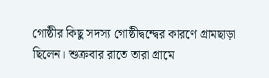গোষ্ঠীর কিছু সদস্য গোষ্ঠীদ্বন্দ্বের কারণে গ্রামছাড়া ছিলেন। শুক্রবার রাতে তারা গ্রামে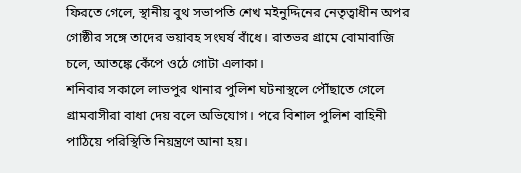ফিরতে গেলে, স্থানীয় বুথ সভাপতি শেখ মইনুদ্দিনের নেতৃত্বাধীন অপর গোষ্ঠীর সঙ্গে তাদের ভয়াবহ সংঘর্ষ বাঁধে। রাতভর গ্রামে বোমাবাজি চলে, আতঙ্কে কেঁপে ওঠে গোটা এলাকা।
শনিবার সকালে লাভপুর থানার পুলিশ ঘটনাস্থলে পৌঁছাতে গেলে গ্রামবাসীরা বাধা দেয় বলে অভিযোগ। পরে বিশাল পুলিশ বাহিনী পাঠিয়ে পরিস্থিতি নিয়ন্ত্রণে আনা হয়।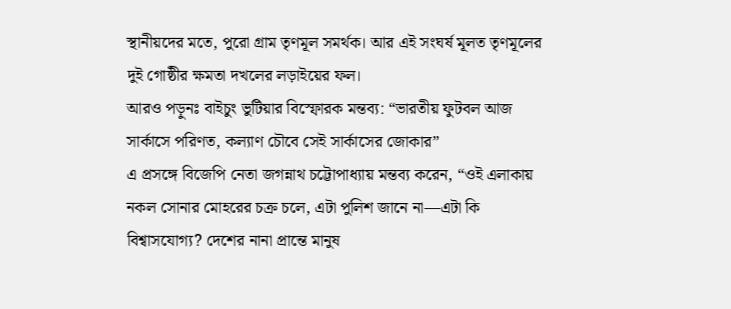স্থানীয়দের মতে, পুরো গ্রাম তৃণমূল সমর্থক। আর এই সংঘর্ষ মূলত তৃণমূলের দুই গোষ্ঠীর ক্ষমতা দখলের লড়াইয়ের ফল।
আরও পড়ুনঃ বাইচুং ভুটিয়ার বিস্ফোরক মন্তব্য: “ভারতীয় ফুটবল আজ সার্কাসে পরিণত, কল্যাণ চৌবে সেই সার্কাসের জোকার”
এ প্রসঙ্গে বিজেপি নেতা জগন্নাথ চট্টোপাধ্যায় মন্তব্য করেন, “ওই এলাকায় নকল সোনার মোহরের চক্র চলে, এটা পুলিশ জানে না—এটা কি বিশ্বাসযোগ্য? দেশের নানা প্রান্তে মানুষ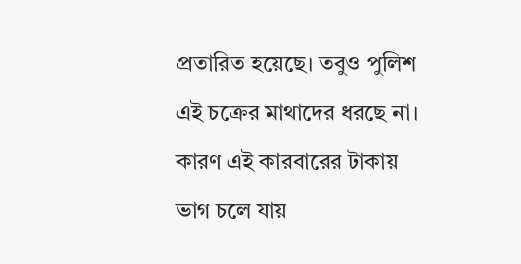প্রতারিত হয়েছে। তবুও পুলিশ এই চক্রের মাথাদের ধরছে না। কারণ এই কারবারের টাকায় ভাগ চলে যায়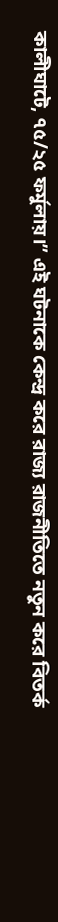কালীঘাটে, ৭৫/২৫ ফর্মুলায়।” এই ঘটনাকে কেন্দ্র করে রাজ্য রাজনীতিতে নতুন করে বিতর্ক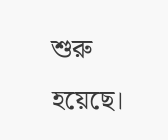শুরু হয়েছে।